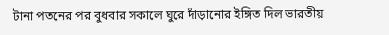টানা পতনের পর বুধবার সকালে ঘুরে দাঁড়ানোর ইঙ্গিত দিল ভারতীয়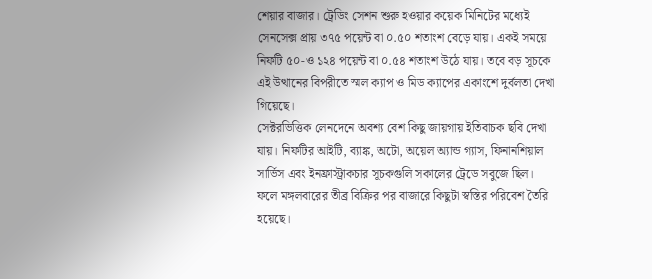শেয়ার বাজার। ট্রেডিং সেশন শুরু হওয়ার কয়েক মিনিটের মধ্যেই সেনসেক্স প্রায় ৩৭৫ পয়েন্ট বা ০.৫০ শতাংশ বেড়ে যায়। একই সময়ে নিফটি ৫০-ও ১২৪ পয়েন্ট বা ০.৫৪ শতাংশ উঠে যায়। তবে বড় সূচকে এই উত্থানের বিপরীতে স্মল ক্যাপ ও মিড ক্যাপের একাংশে দুর্বলতা দেখা গিয়েছে।
সেক্টরভিত্তিক লেনদেনে অবশ্য বেশ কিছু জায়গায় ইতিবাচক ছবি দেখা যায়। নিফটির আইটি, ব্যাঙ্ক, অটো, অয়েল অ্যান্ড গ্যাস, ফিনানশিয়াল সার্ভিস এবং ইনফ্রাস্ট্রাকচার সূচকগুলি সকালের ট্রেডে সবুজে ছিল। ফলে মঙ্গলবারের তীব্র বিক্রির পর বাজারে কিছুটা স্বস্তির পরিবেশ তৈরি হয়েছে।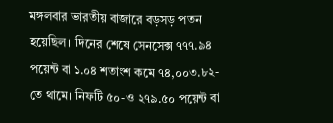মঙ্গলবার ভারতীয় বাজারে বড়সড় পতন হয়েছিল। দিনের শেষে সেনসেক্স ৭৭৭.৯৪ পয়েন্ট বা ১.০৪ শতাংশ কমে ৭৪,০০৩.৮২-তে থামে। নিফটি ৫০-ও ২৭৯.৫০ পয়েন্ট বা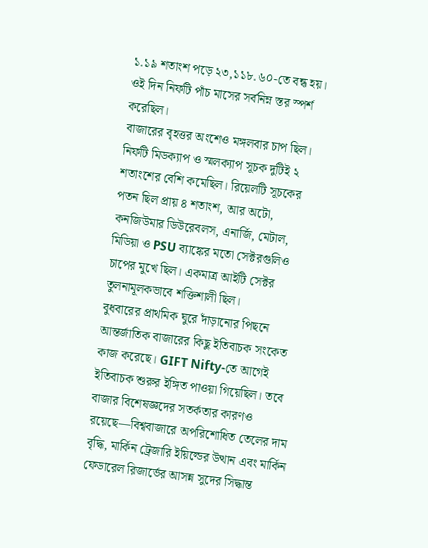১.১৯ শতাংশ পড়ে ২৩,১১৮.৬০-তে বন্ধ হয়। ওই দিন নিফটি পাঁচ মাসের সর্বনিম্ন স্তর স্পর্শ করেছিল।
বাজারের বৃহত্তর অংশেও মঙ্গলবার চাপ ছিল। নিফটি মিডক্যাপ ও স্মলক্যাপ সূচক দুটিই ২ শতাংশের বেশি কমেছিল। রিয়েলটি সূচকের পতন ছিল প্রায় ৪ শতাংশ, আর অটো, কনজিউমার ডিউরেবলস, এনার্জি, মেটাল, মিডিয়া ও PSU ব্যাঙ্কের মতো সেক্টরগুলিও চাপের মুখে ছিল। একমাত্র আইটি সেক্টর তুলনামূলকভাবে শক্তিশালী ছিল।
বুধবারের প্রাথমিক ঘুরে দাঁড়ানোর পিছনে আন্তর্জাতিক বাজারের কিছু ইতিবাচক সংকেত কাজ করেছে। GIFT Nifty-তে আগেই ইতিবাচক শুরুর ইঙ্গিত পাওয়া গিয়েছিল। তবে বাজার বিশেষজ্ঞদের সতর্কতার কারণও রয়েছে—বিশ্ববাজারে অপরিশোধিত তেলের দাম বৃদ্ধি, মার্কিন ট্রেজারি ইয়িল্ডের উত্থান এবং মার্কিন ফেডারেল রিজার্ভের আসন্ন সুদের সিদ্ধান্ত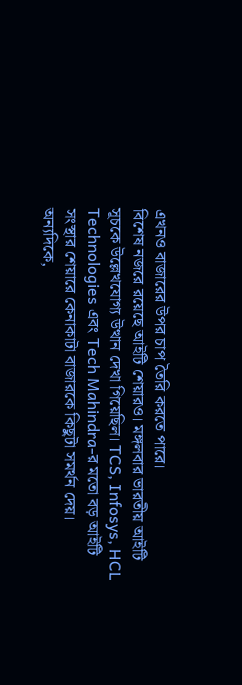এখনও বাজারের উপর চাপ তৈরি করতে পারে।
বিশেষ নজরে রয়েছে আইটি শেয়ারও। মঙ্গলবার ভারতীয় আইটি সূচকে উল্লেখযোগ্য উত্থান দেখা গিয়েছিল। TCS, Infosys, HCL Technologies এবং Tech Mahindra-র মতো বড় আইটি সংস্থার শেয়ারে কেনাকাটা বাজারকে কিছুটা সমর্থন দেয়।
অন্যদিকে,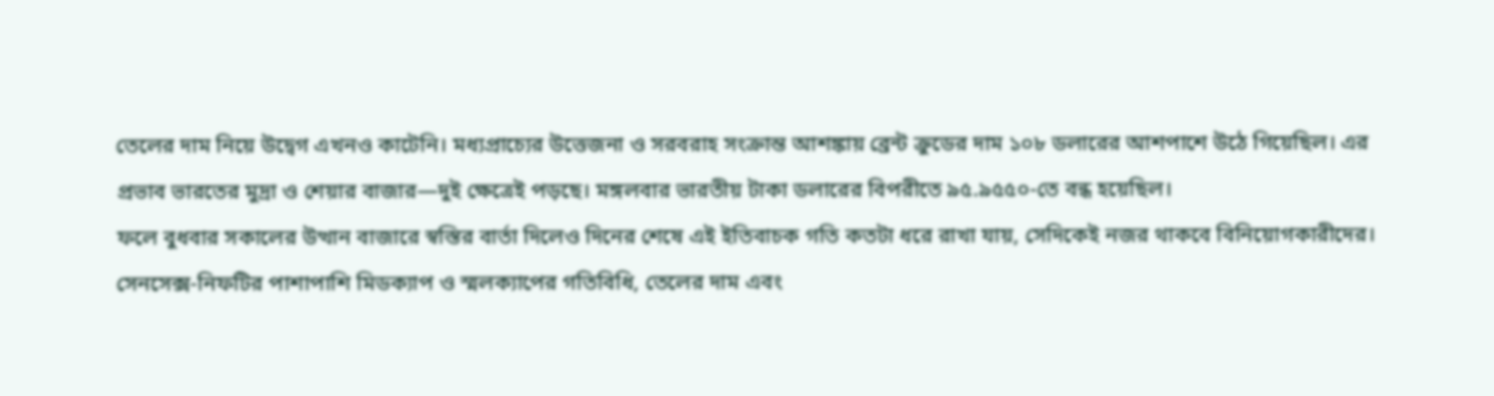তেলের দাম নিয়ে উদ্বেগ এখনও কাটেনি। মধ্যপ্রাচ্যের উত্তেজনা ও সরবরাহ সংক্রান্ত আশঙ্কায় ব্রেন্ট ক্রুডের দাম ১০৮ ডলারের আশপাশে উঠে গিয়েছিল। এর প্রভাব ভারতের মুদ্রা ও শেয়ার বাজার—দুই ক্ষেত্রেই পড়ছে। মঙ্গলবার ভারতীয় টাকা ডলারের বিপরীতে ৯৫.৯৫৫০-তে বন্ধ হয়েছিল।
ফলে বুধবার সকালের উত্থান বাজারে স্বস্তির বার্তা দিলেও দিনের শেষে এই ইতিবাচক গতি কতটা ধরে রাখা যায়, সেদিকেই নজর থাকবে বিনিয়োগকারীদের। সেনসেক্স-নিফটির পাশাপাশি মিডক্যাপ ও স্মলক্যাপের গতিবিধি, তেলের দাম এবং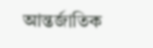আন্তর্জাতিক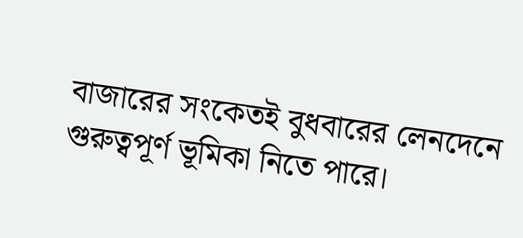বাজারের সংকেতই বুধবারের লেনদেনে গুরুত্বপূর্ণ ভূমিকা নিতে পারে।